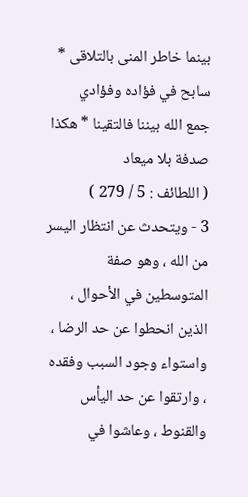بينما خاطر المنى بالتلاقى * سابح في فؤاده وفؤادي
جمع الله بيننا فالتقينا * هكذا صدفة بلا ميعاد
( اللطائف : 5 / 279 )
3 - ويتحدث عن انتظار اليسر من الله ، وهو صفة المتوسطين في الأحوال ، الذين انحطوا عن حد الرضا ، واستواء وجود السبب وفقده ، وارتقوا عن حد اليأس والقنوط ، وعاشوا في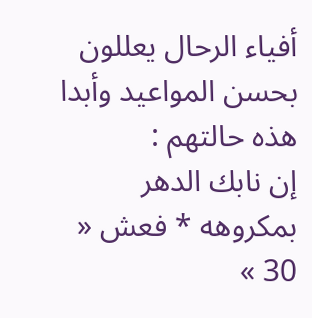أفياء الرحال يعللون بحسن المواعيد وأبدا هذه حالتهم :
إن نابك الدهر بمكروهه * فعش « 30 »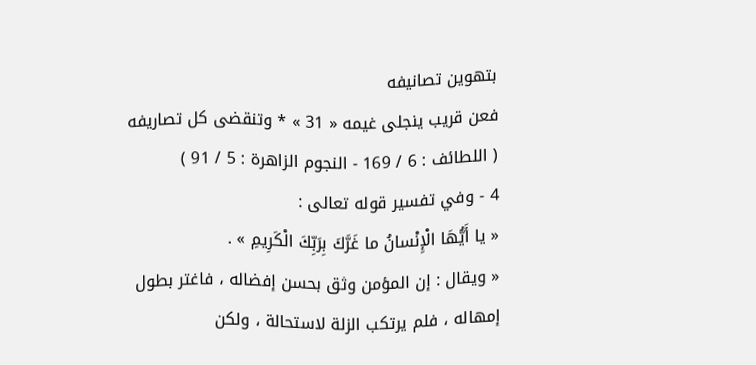بتهوين تصانيفه
فعن قريب ينجلى غيمه « 31 » * وتنقضى كل تصاريفه
( اللطائف : 6 / 169 - النجوم الزاهرة : 5 / 91 )
4 - وفي تفسير قوله تعالى :
« يا أَيُّهَا الْإِنْسانُ ما غَرَّكَ بِرَبِّكَ الْكَرِيمِ » .
« ويقال : إن المؤمن وثق بحسن إفضاله ، فاغتر بطول إمهاله ، فلم يرتكب الزلة لاستحالة ، ولكن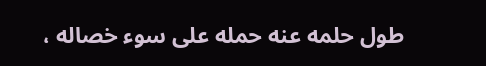طول حلمه عنه حمله على سوء خصاله ،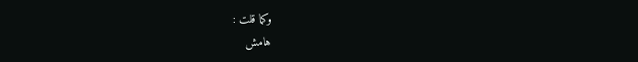وكما قلت :
هامش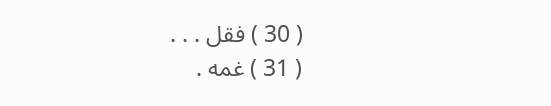( 30 ) فقل . . .
( 31 ) غمه .